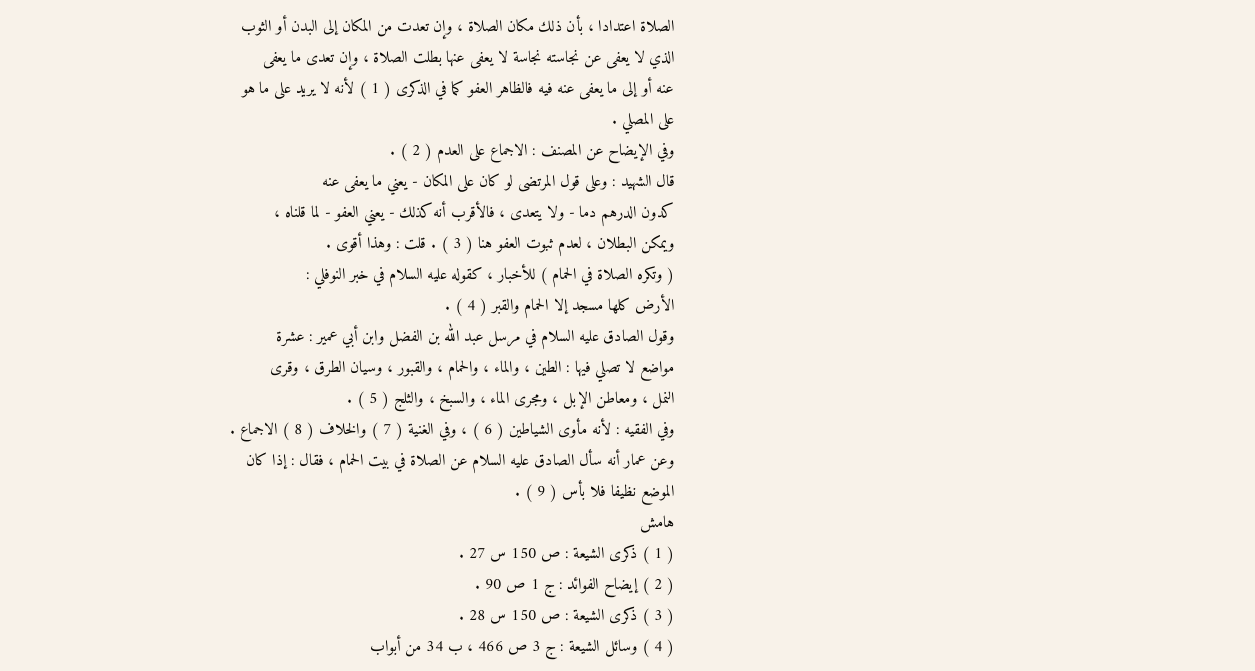الصلاة اعتدادا ، بأن ذلك مكان الصلاة ، وإن تعدت من المكان إلى البدن أو الثوب
الذي لا يعفى عن نجاسته نجاسة لا يعفى عنها بطلت الصلاة ، وإن تعدى ما يعفى
عنه أو إلى ما يعفى عنه فيه فالظاهر العفو كما في الذكرى ( 1 ) لأنه لا يريد على ما هو
على المصلي .
وفي الإيضاح عن المصنف : الاجماع على العدم ( 2 ) .
قال الشهيد : وعلى قول المرتضى لو كان على المكان - يعني ما يعفى عنه
كدون الدرهم دما - ولا يتعدى ، فالأقرب أنه كذلك - يعني العفو - لما قلناه ،
ويمكن البطلان ، لعدم ثبوت العفو هنا ( 3 ) . قلت : وهذا أقوى .
( وتكره الصلاة في الحمام ) للأخبار ، كقوله عليه السلام في خبر النوفلي :
الأرض كلها مسجد إلا الحمام والقبر ( 4 ) .
وقول الصادق عليه السلام في مرسل عبد الله بن الفضل وابن أبي عمير : عشرة
مواضع لا تصلي فيها : الطين ، والماء ، والحمام ، والقبور ، وسيان الطرق ، وقرى
النمل ، ومعاطن الإبل ، ومجرى الماء ، والسبخ ، والثلج ( 5 ) .
وفي الفقيه : لأنه مأوى الشياطين ( 6 ) ، وفي الغنية ( 7 ) والخلاف ( 8 ) الاجماع .
وعن عمار أنه سأل الصادق عليه السلام عن الصلاة في بيت الحمام ، فقال : إذا كان
الموضع نظيفا فلا بأس ( 9 ) .
هامش
( 1 ) ذكرى الشيعة : ص 150 س 27 .
( 2 ) إيضاح الفوائد : ج 1 ص 90 .
( 3 ) ذكرى الشيعة : ص 150 س 28 .
( 4 ) وسائل الشيعة : ج 3 ص 466 ، ب 34 من أبواب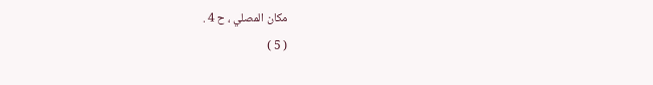مكان المصلي ، ح 4 .
( 5 )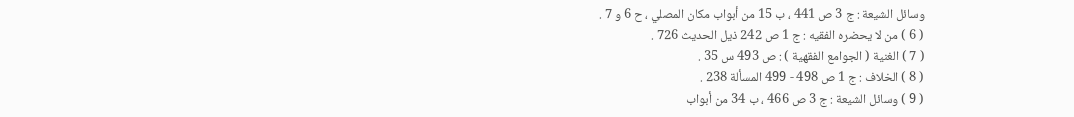وسائل الشيعة : ج 3 ص 441 ، ب 15 من أبواب مكان المصلي ، ح 6 و 7 .
( 6 ) من لا يحضره الفقيه : ج 1 ص 242 ذيل الحديث 726 .
( 7 ) الغنية ( الجوامع الفقهية ) : ص 493 س 35 .
( 8 ) الخلاف : ج 1 ص 498 - 499 المسألة 238 .
( 9 ) وسائل الشيعة : ج 3 ص 466 ، ب 34 من أبواب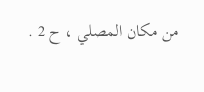من مكان المصلي ، ح 2 .